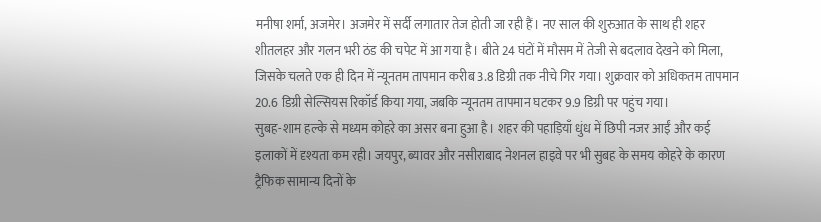मनीषा शर्मा, अजमेर। अजमेर में सर्दी लगातार तेज होती जा रही हैं। नए साल की शुरुआत के साथ ही शहर शीतलहर और गलन भरी ठंड की चपेट में आ गया है। बीते 24 घंटों में मौसम में तेजी से बदलाव देखने को मिला, जिसके चलते एक ही दिन में न्यूनतम तापमान करीब 3.8 डिग्री तक नीचे गिर गया। शुक्रवार को अधिकतम तापमान 20.6 डिग्री सेल्सियस रिकॉर्ड किया गया, जबकि न्यूनतम तापमान घटकर 9.9 डिग्री पर पहुंच गया।
सुबह-शाम हल्के से मध्यम कोहरे का असर बना हुआ है। शहर की पहाड़ियाँ धुंध में छिपी नजर आईं और कई इलाकों में दृश्यता कम रही। जयपुर, ब्यावर और नसीराबाद नेशनल हाइवे पर भी सुबह के समय कोहरे के कारण ट्रैफिक सामान्य दिनों के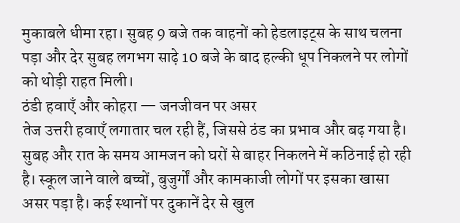मुकाबले धीमा रहा। सुबह 9 बजे तक वाहनों को हेडलाइट्स के साथ चलना पड़ा और देर सुबह लगभग साढ़े 10 बजे के बाद हल्की धूप निकलने पर लोगों को थोड़ी राहत मिली।
ठंडी हवाएँ और कोहरा — जनजीवन पर असर
तेज उत्तरी हवाएँ लगातार चल रही हैं, जिससे ठंड का प्रभाव और बढ़ गया है। सुबह और रात के समय आमजन को घरों से बाहर निकलने में कठिनाई हो रही है। स्कूल जाने वाले बच्चों, बुजुर्गों और कामकाजी लोगों पर इसका खासा असर पड़ा है। कई स्थानों पर दुकानें देर से खुल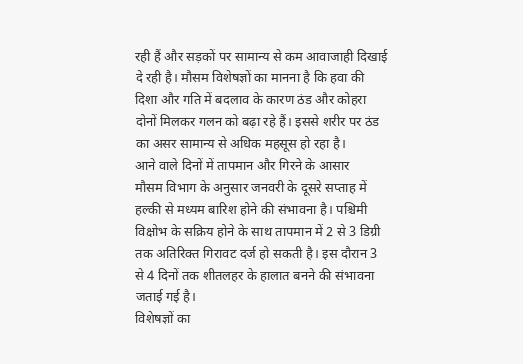रही हैं और सड़कों पर सामान्य से कम आवाजाही दिखाई दे रही है। मौसम विशेषज्ञों का मानना है कि हवा की दिशा और गति में बदलाव के कारण ठंड और कोहरा दोनों मिलकर गलन को बढ़ा रहे हैं। इससे शरीर पर ठंड का असर सामान्य से अधिक महसूस हो रहा है।
आने वाले दिनों में तापमान और गिरने के आसार
मौसम विभाग के अनुसार जनवरी के दूसरे सप्ताह में हल्की से मध्यम बारिश होने की संभावना है। पश्चिमी विक्षोभ के सक्रिय होने के साथ तापमान में 2 से 3 डिग्री तक अतिरिक्त गिरावट दर्ज हो सकती है। इस दौरान 3 से 4 दिनों तक शीतलहर के हालात बनने की संभावना जताई गई है।
विशेषज्ञों का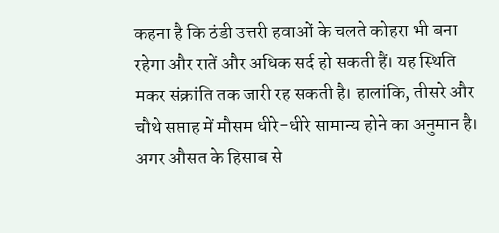कहना है कि ठंडी उत्तरी हवाओं के चलते कोहरा भी बना रहेगा और रातें और अधिक सर्द हो सकती हैं। यह स्थिति मकर संक्रांति तक जारी रह सकती है। हालांकि, तीसरे और चौथे सप्ताह में मौसम धीरे-धीरे सामान्य होने का अनुमान है। अगर औसत के हिसाब से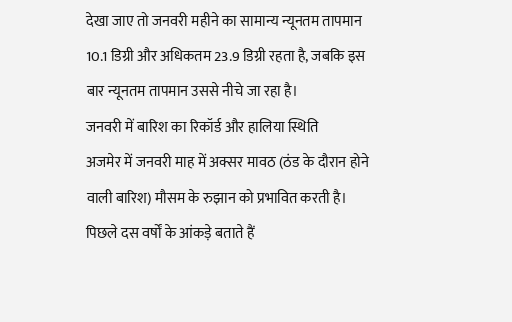देखा जाए तो जनवरी महीने का सामान्य न्यूनतम तापमान 10.1 डिग्री और अधिकतम 23.9 डिग्री रहता है, जबकि इस बार न्यूनतम तापमान उससे नीचे जा रहा है।
जनवरी में बारिश का रिकॉर्ड और हालिया स्थिति
अजमेर में जनवरी माह में अक्सर मावठ (ठंड के दौरान होने वाली बारिश) मौसम के रुझान को प्रभावित करती है। पिछले दस वर्षों के आंकड़े बताते हैं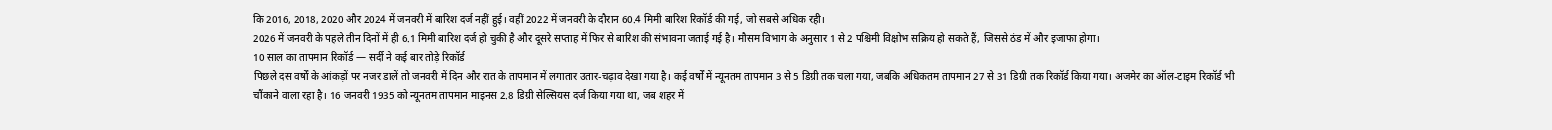कि 2016, 2018, 2020 और 2024 में जनवरी में बारिश दर्ज नहीं हुई। वहीं 2022 में जनवरी के दौरान 60.4 मिमी बारिश रिकॉर्ड की गई, जो सबसे अधिक रही।
2026 में जनवरी के पहले तीन दिनों में ही 6.1 मिमी बारिश दर्ज हो चुकी है और दूसरे सप्ताह में फिर से बारिश की संभावना जताई गई है। मौसम विभाग के अनुसार 1 से 2 पश्चिमी विक्षोभ सक्रिय हो सकते हैं, जिससे ठंड में और इजाफा होगा।
10 साल का तापमान रिकॉर्ड — सर्दी ने कई बार तोड़े रिकॉर्ड
पिछले दस वर्षों के आंकड़ों पर नजर डालें तो जनवरी में दिन और रात के तापमान में लगातार उतार-चढ़ाव देखा गया है। कई वर्षों में न्यूनतम तापमान 3 से 5 डिग्री तक चला गया, जबकि अधिकतम तापमान 27 से 31 डिग्री तक रिकॉर्ड किया गया। अजमेर का ऑल-टाइम रिकॉर्ड भी चौंकाने वाला रहा है। 16 जनवरी 1935 को न्यूनतम तापमान माइनस 2.8 डिग्री सेल्सियस दर्ज किया गया था, जब शहर में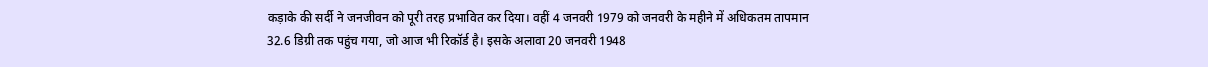कड़ाके की सर्दी ने जनजीवन को पूरी तरह प्रभावित कर दिया। वहीं 4 जनवरी 1979 को जनवरी के महीने में अधिकतम तापमान 32.6 डिग्री तक पहुंच गया, जो आज भी रिकॉर्ड है। इसके अलावा 20 जनवरी 1948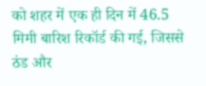को शहर में एक ही दिन में 46.5 मिमी बारिश रिकॉर्ड की गई, जिससे ठंड और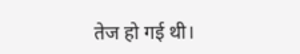तेज हो गई थी।